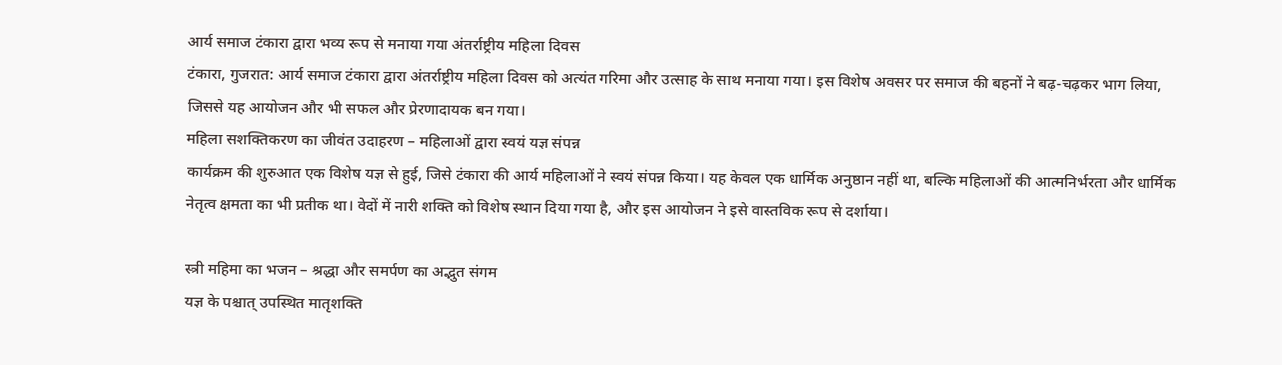आर्य समाज टंकारा द्वारा भव्य रूप से मनाया गया अंतर्राष्ट्रीय महिला दिवस
टंकारा, गुजरात: आर्य समाज टंकारा द्वारा अंतर्राष्ट्रीय महिला दिवस को अत्यंत गरिमा और उत्साह के साथ मनाया गया। इस विशेष अवसर पर समाज की बहनों ने बढ़-चढ़कर भाग लिया, जिससे यह आयोजन और भी सफल और प्रेरणादायक बन गया।
महिला सशक्तिकरण का जीवंत उदाहरण – महिलाओं द्वारा स्वयं यज्ञ संपन्न
कार्यक्रम की शुरुआत एक विशेष यज्ञ से हुई, जिसे टंकारा की आर्य महिलाओं ने स्वयं संपन्न किया। यह केवल एक धार्मिक अनुष्ठान नहीं था, बल्कि महिलाओं की आत्मनिर्भरता और धार्मिक नेतृत्व क्षमता का भी प्रतीक था। वेदों में नारी शक्ति को विशेष स्थान दिया गया है, और इस आयोजन ने इसे वास्तविक रूप से दर्शाया।

स्त्री महिमा का भजन – श्रद्धा और समर्पण का अद्भुत संगम
यज्ञ के पश्चात् उपस्थित मातृशक्ति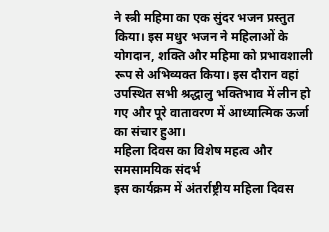ने स्त्री महिमा का एक सुंदर भजन प्रस्तुत किया। इस मधुर भजन ने महिलाओं के योगदान, शक्ति और महिमा को प्रभावशाली रूप से अभिव्यक्त किया। इस दौरान वहां उपस्थित सभी श्रद्धालु भक्तिभाव में लीन हो गए और पूरे वातावरण में आध्यात्मिक ऊर्जा का संचार हुआ।
महिला दिवस का विशेष महत्व और समसामयिक संदर्भ
इस कार्यक्रम में अंतर्राष्ट्रीय महिला दिवस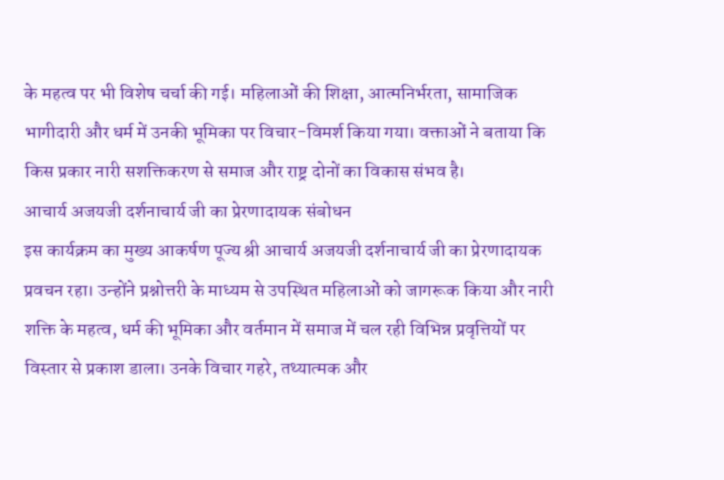के महत्व पर भी विशेष चर्चा की गई। महिलाओं की शिक्षा, आत्मनिर्भरता, सामाजिक भागीदारी और धर्म में उनकी भूमिका पर विचार-विमर्श किया गया। वक्ताओं ने बताया कि किस प्रकार नारी सशक्तिकरण से समाज और राष्ट्र दोनों का विकास संभव है।
आचार्य अजयजी दर्शनाचार्य जी का प्रेरणादायक संबोधन
इस कार्यक्रम का मुख्य आकर्षण पूज्य श्री आचार्य अजयजी दर्शनाचार्य जी का प्रेरणादायक प्रवचन रहा। उन्होंने प्रश्नोत्तरी के माध्यम से उपस्थित महिलाओं को जागरूक किया और नारी शक्ति के महत्व, धर्म की भूमिका और वर्तमान में समाज में चल रही विभिन्न प्रवृत्तियों पर विस्तार से प्रकाश डाला। उनके विचार गहरे, तथ्यात्मक और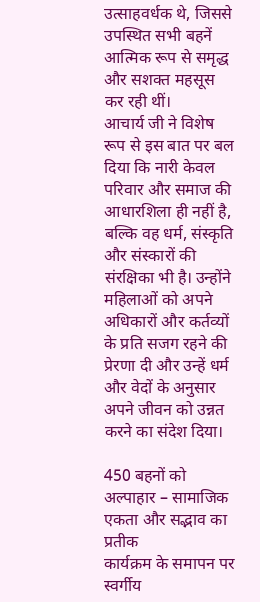उत्साहवर्धक थे, जिससे उपस्थित सभी बहनें आत्मिक रूप से समृद्ध और सशक्त महसूस कर रही थीं।
आचार्य जी ने विशेष रूप से इस बात पर बल दिया कि नारी केवल परिवार और समाज की आधारशिला ही नहीं है, बल्कि वह धर्म, संस्कृति और संस्कारों की संरक्षिका भी है। उन्होंने महिलाओं को अपने अधिकारों और कर्तव्यों के प्रति सजग रहने की प्रेरणा दी और उन्हें धर्म और वेदों के अनुसार अपने जीवन को उन्नत करने का संदेश दिया।

450 बहनों को अल्पाहार – सामाजिक एकता और सद्भाव का प्रतीक
कार्यक्रम के समापन पर स्वर्गीय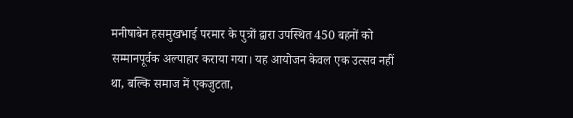मनीषाबेन हसमुखभाई परमार के पुत्रों द्वारा उपस्थित 450 बहनों को सम्मानपूर्वक अल्पाहार कराया गया। यह आयोजन केवल एक उत्सव नहीं था, बल्कि समाज में एकजुटता,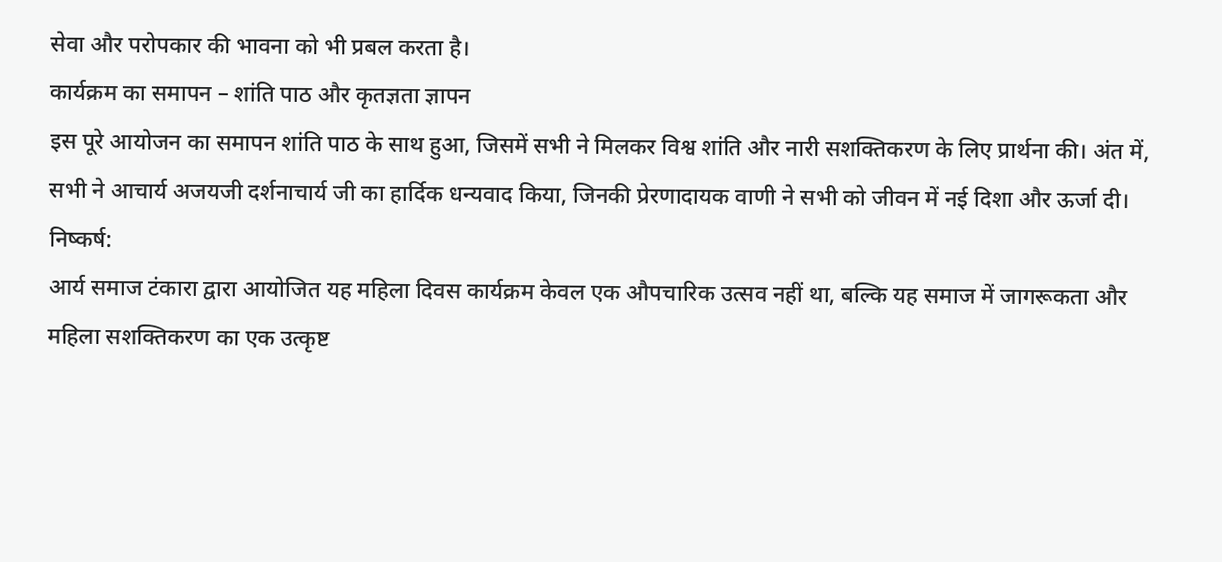सेवा और परोपकार की भावना को भी प्रबल करता है।
कार्यक्रम का समापन – शांति पाठ और कृतज्ञता ज्ञापन
इस पूरे आयोजन का समापन शांति पाठ के साथ हुआ, जिसमें सभी ने मिलकर विश्व शांति और नारी सशक्तिकरण के लिए प्रार्थना की। अंत में, सभी ने आचार्य अजयजी दर्शनाचार्य जी का हार्दिक धन्यवाद किया, जिनकी प्रेरणादायक वाणी ने सभी को जीवन में नई दिशा और ऊर्जा दी।
निष्कर्ष:
आर्य समाज टंकारा द्वारा आयोजित यह महिला दिवस कार्यक्रम केवल एक औपचारिक उत्सव नहीं था, बल्कि यह समाज में जागरूकता और महिला सशक्तिकरण का एक उत्कृष्ट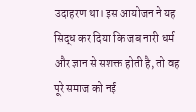उदाहरण था। इस आयोजन ने यह सिद्ध कर दिया कि जब नारी धर्म और ज्ञान से सशक्त होती है, तो वह पूरे समाज को नई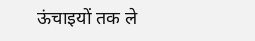ऊंचाइयों तक ले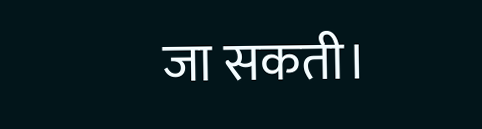जा सकती।